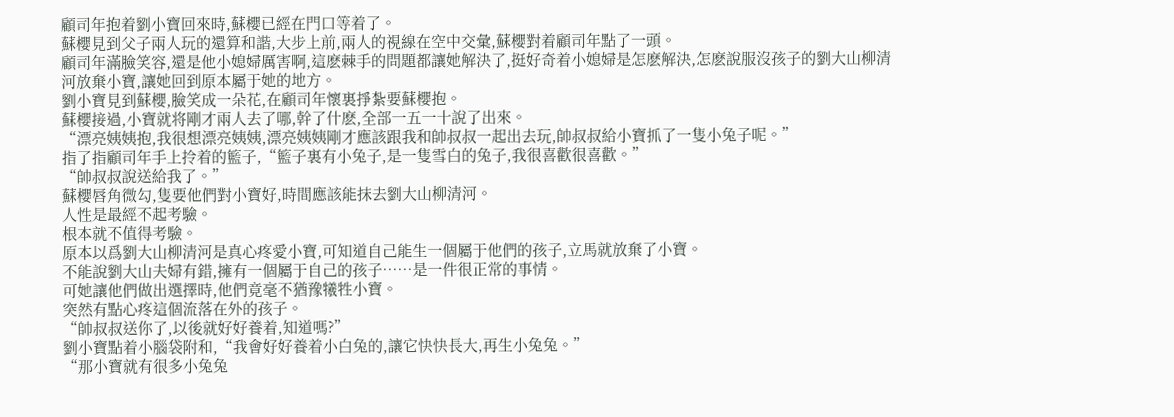顧司年抱着劉小寶回來時,蘇櫻已經在門口等着了。
蘇櫻見到父子兩人玩的還算和諧,大步上前,兩人的視線在空中交彙,蘇櫻對着顧司年點了一頭。
顧司年滿臉笑容,還是他小媳婦厲害啊,這麽棘手的問題都讓她解決了,挺好奇着小媳婦是怎麽解決,怎麽說服沒孩子的劉大山柳清河放棄小寶,讓她回到原本屬于她的地方。
劉小寶見到蘇櫻,臉笑成一朵花,在顧司年懷裏掙紮要蘇櫻抱。
蘇櫻接過,小寶就将剛才兩人去了哪,幹了什麽,全部一五一十說了出來。
“漂亮姨姨抱,我很想漂亮姨姨,漂亮姨姨剛才應該跟我和帥叔叔一起出去玩,帥叔叔給小寶抓了一隻小兔子呢。”
指了指顧司年手上拎着的籃子,“籃子裏有小兔子,是一隻雪白的兔子,我很喜歡很喜歡。”
“帥叔叔說送給我了。”
蘇櫻唇角微勾,隻要他們對小寶好,時間應該能抹去劉大山柳清河。
人性是最經不起考驗。
根本就不值得考驗。
原本以爲劉大山柳清河是真心疼愛小寶,可知道自己能生一個屬于他們的孩子,立馬就放棄了小寶。
不能說劉大山夫婦有錯,擁有一個屬于自己的孩子……是一件很正常的事情。
可她讓他們做出選擇時,他們竟毫不猶豫犧牲小寶。
突然有點心疼這個流落在外的孩子。
“帥叔叔送你了,以後就好好養着,知道嗎?”
劉小寶點着小腦袋附和,“我會好好養着小白兔的,讓它快快長大,再生小兔兔。”
“那小寶就有很多小兔兔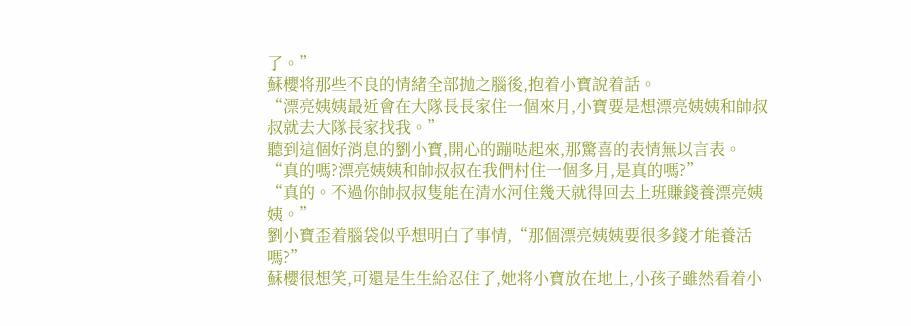了。”
蘇櫻将那些不良的情緒全部抛之腦後,抱着小寶說着話。
“漂亮姨姨最近會在大隊長長家住一個來月,小寶要是想漂亮姨姨和帥叔叔就去大隊長家找我。”
聽到這個好消息的劉小寶,開心的蹦哒起來,那驚喜的表情無以言表。
“真的嗎?漂亮姨姨和帥叔叔在我們村住一個多月,是真的嗎?”
“真的。不過你帥叔叔隻能在清水河住幾天就得回去上班賺錢養漂亮姨姨。”
劉小寶歪着腦袋似乎想明白了事情,“那個漂亮姨姨要很多錢才能養活嗎?”
蘇櫻很想笑,可還是生生給忍住了,她将小寶放在地上,小孩子雖然看着小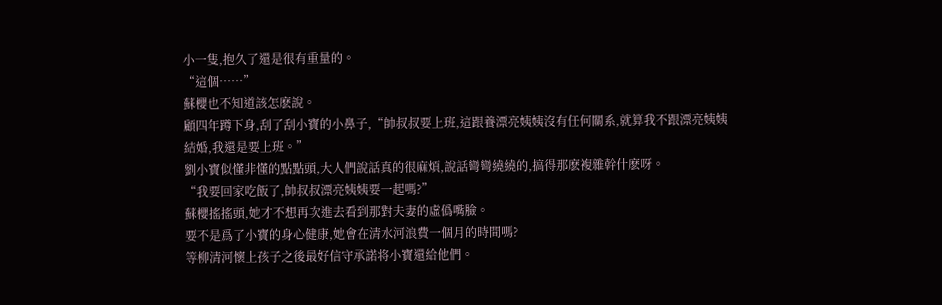小一隻,抱久了還是很有重量的。
“這個……”
蘇櫻也不知道該怎麽說。
顧四年蹲下身,刮了刮小寶的小鼻子,“帥叔叔要上班,這跟養漂亮姨姨沒有任何關系,就算我不跟漂亮姨姨結婚,我還是要上班。”
劉小寶似懂非懂的點點頭,大人們說話真的很麻煩,說話彎彎繞繞的,搞得那麽複雜幹什麽呀。
“我要回家吃飯了,帥叔叔漂亮姨姨要一起嗎?”
蘇櫻搖搖頭,她才不想再次進去看到那對夫妻的虛僞嘴臉。
要不是爲了小寶的身心健康,她會在清水河浪費一個月的時間嗎?
等柳清河懷上孩子之後最好信守承諾将小寶還給他們。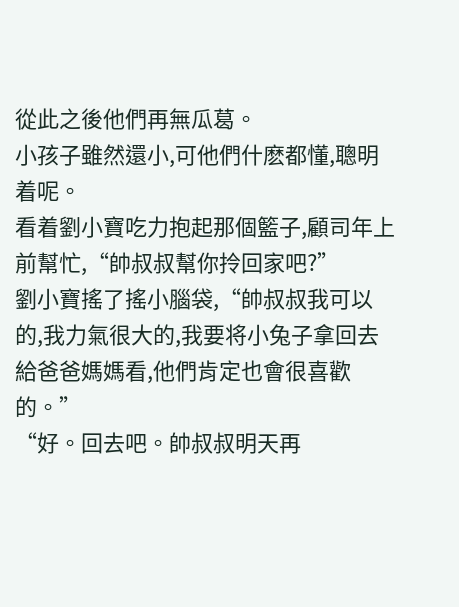從此之後他們再無瓜葛。
小孩子雖然還小,可他們什麽都懂,聰明着呢。
看着劉小寶吃力抱起那個籃子,顧司年上前幫忙,“帥叔叔幫你拎回家吧?”
劉小寶搖了搖小腦袋,“帥叔叔我可以的,我力氣很大的,我要将小兔子拿回去給爸爸媽媽看,他們肯定也會很喜歡的。”
“好。回去吧。帥叔叔明天再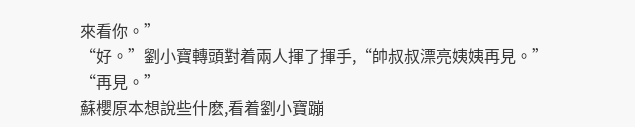來看你。”
“好。”劉小寶轉頭對着兩人揮了揮手,“帥叔叔漂亮姨姨再見。”
“再見。”
蘇櫻原本想說些什麽,看着劉小寶蹦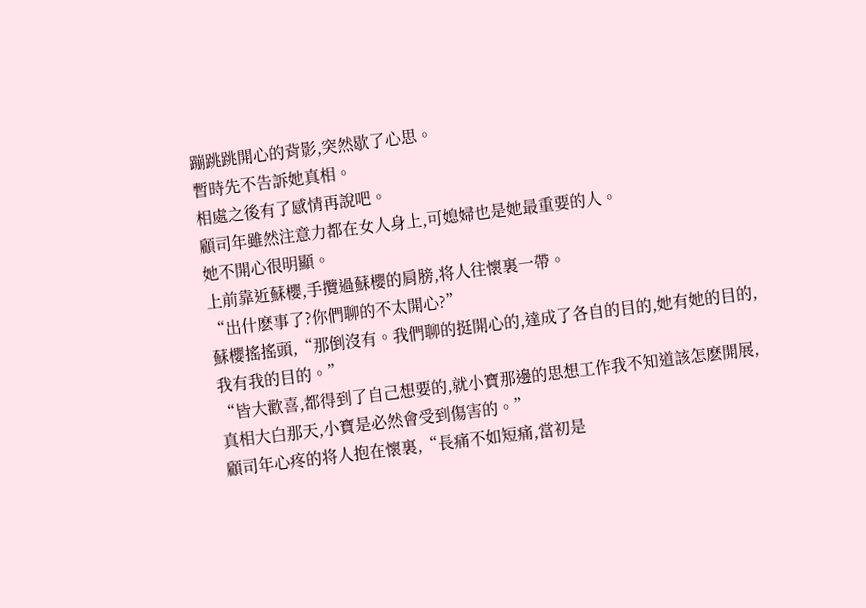蹦跳跳開心的背影,突然歇了心思。
暫時先不告訴她真相。
相處之後有了感情再說吧。
顧司年雖然注意力都在女人身上,可媳婦也是她最重要的人。
她不開心很明顯。
上前靠近蘇櫻,手攬過蘇櫻的肩膀,将人往懷裏一帶。
“出什麽事了?你們聊的不太開心?”
蘇櫻搖搖頭,“那倒沒有。我們聊的挺開心的,達成了各自的目的,她有她的目的,我有我的目的。”
“皆大歡喜,都得到了自己想要的,就小寶那邊的思想工作我不知道該怎麽開展,真相大白那天,小寶是必然會受到傷害的。”
顧司年心疼的将人抱在懷裏,“長痛不如短痛,當初是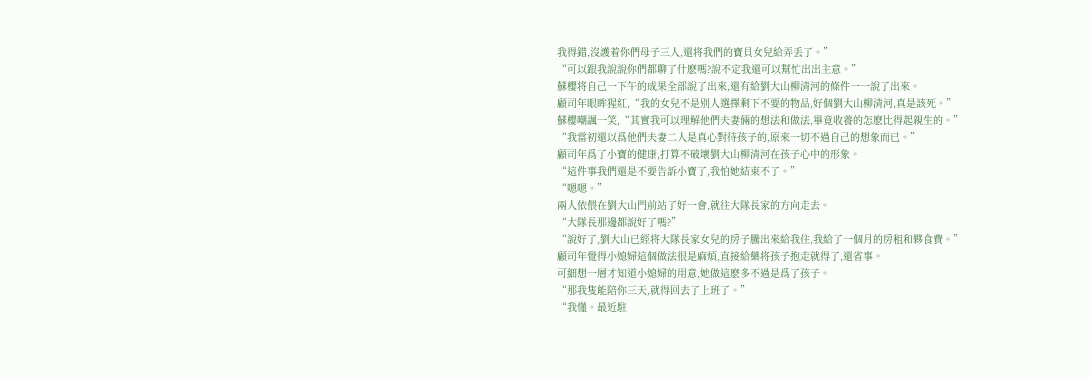我得錯,沒護着你們母子三人,還将我們的寶貝女兒給弄丢了。”
“可以跟我說說你們都聊了什麽嗎?說不定我還可以幫忙出出主意。”
蘇櫻将自己一下午的成果全部說了出來,還有給劉大山柳清河的條件一一說了出來。
顧司年眼眸猩紅,“我的女兒不是别人選擇剩下不要的物品,好個劉大山柳清河,真是該死。”
蘇櫻嘲諷一笑,“其實我可以理解他們夫妻倆的想法和做法,畢竟收養的怎麽比得起親生的。”
“我當初還以爲他們夫妻二人是真心對待孩子的,原來一切不過自己的想象而已。”
顧司年爲了小寶的健康,打算不破壞劉大山柳清河在孩子心中的形象。
“這件事我們還是不要告訴小寶了,我怕她結束不了。”
“嗯嗯。”
兩人依偎在劉大山門前站了好一會,就往大隊長家的方向走去。
“大隊長那邊都說好了嗎?”
“說好了,劉大山已經将大隊長家女兒的房子騰出來給我住,我給了一個月的房租和夥食費。”
顧司年覺得小媳婦這個做法很是麻煩,直接給藥将孩子抱走就得了,還省事。
可細想一層才知道小媳婦的用意,她做這麽多不過是爲了孩子。
“那我隻能陪你三天,就得回去了上班了。”
“我懂。最近駐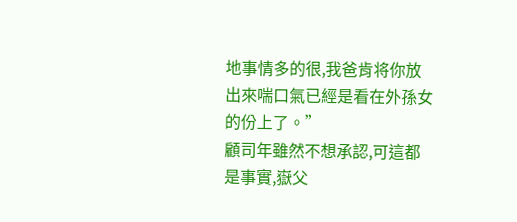地事情多的很,我爸肯将你放出來喘口氣已經是看在外孫女的份上了。”
顧司年雖然不想承認,可這都是事實,嶽父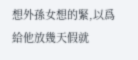想外孫女想的緊,以爲給他放幾天假就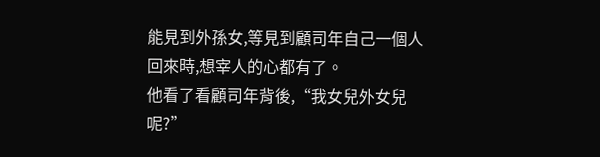能見到外孫女,等見到顧司年自己一個人回來時,想宰人的心都有了。
他看了看顧司年背後,“我女兒外女兒呢?”